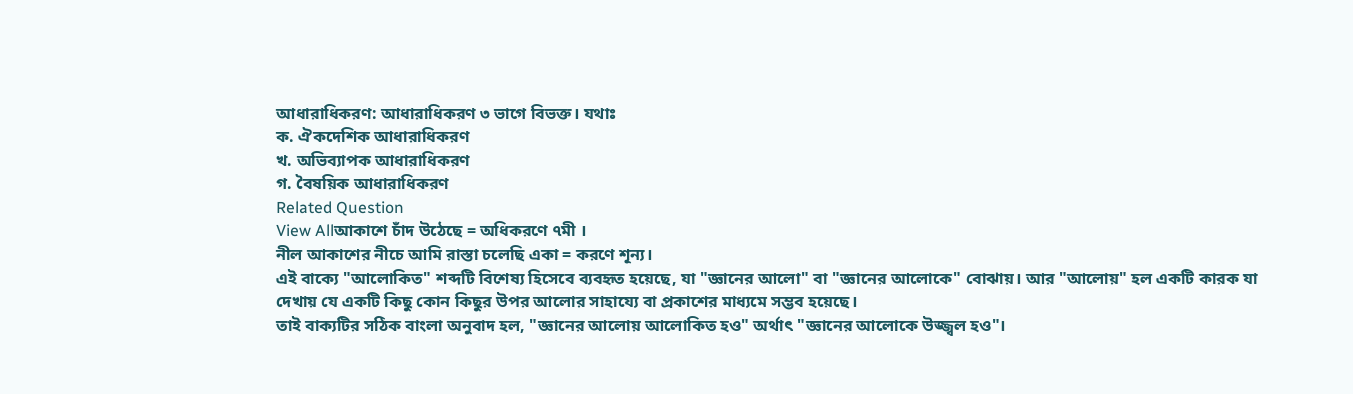আধারাধিকরণ: আধারাধিকরণ ৩ ভাগে বিভক্ত। যথাঃ
ক. ঐকদেশিক আধারাধিকরণ
খ. অভিব্যাপক আধারাধিকরণ
গ. বৈষয়িক আধারাধিকরণ
Related Question
View Allআকাশে চাঁদ উঠেছে = অধিকরণে ৭মী ।
নীল আকাশের নীচে আমি রাস্তা চলেছি একা = করণে শূন্য।
এই বাক্যে "আলোকিত" শব্দটি বিশেষ্য হিসেবে ব্যবহৃত হয়েছে, যা "জ্ঞানের আলো" বা "জ্ঞানের আলোকে" বোঝায়। আর "আলোয়" হল একটি কারক যা দেখায় যে একটি কিছু কোন কিছুর উপর আলোর সাহায্যে বা প্রকাশের মাধ্যমে সম্ভব হয়েছে।
তাই বাক্যটির সঠিক বাংলা অনুবাদ হল, "জ্ঞানের আলোয় আলোকিত হও" অর্থাৎ "জ্ঞানের আলোকে উজ্জ্বল হও"।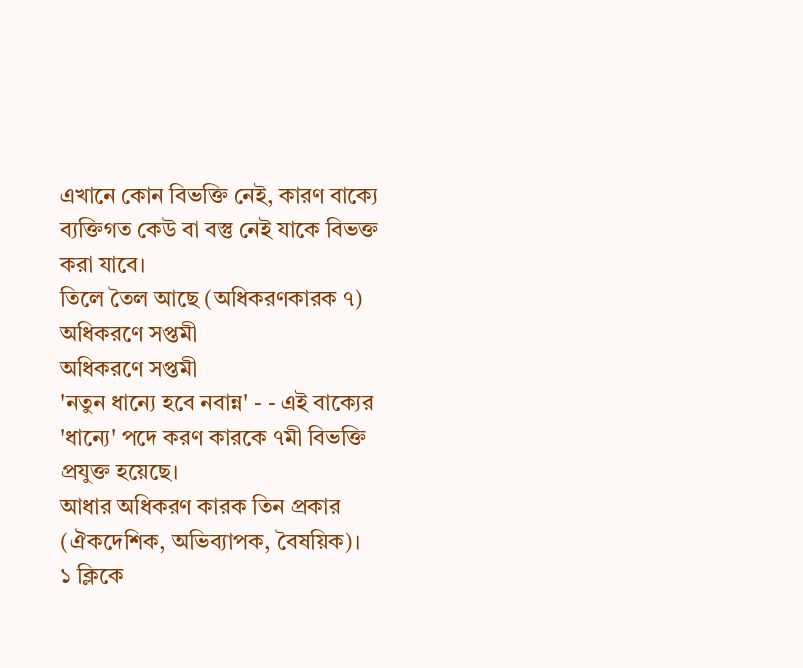এখানে কোন বিভক্তি নেই, কারণ বাক্যে ব্যক্তিগত কেউ বা বস্তু নেই যাকে বিভক্ত করা যাবে।
তিলে তৈল আছে (অধিকরণকারক ৭)
অধিকরণে সপ্তমী
অধিকরণে সপ্তমী
'নতুন ধান্যে হবে নবান্ন' - - এই বাক্যের 'ধান্যে' পদে করণ কারকে ৭মী বিভক্তি প্রযুক্ত হয়েছে।
আধার অধিকরণ কারক তিন প্রকার (ঐকদেশিক, অভিব্যাপক, বৈষয়িক)।
১ ক্লিকে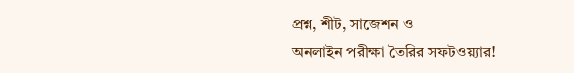প্রশ্ন, শীট, সাজেশন ও
অনলাইন পরীক্ষা তৈরির সফটওয়্যার!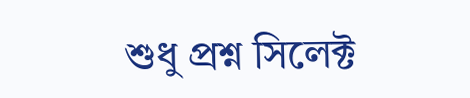শুধু প্রশ্ন সিলেক্ট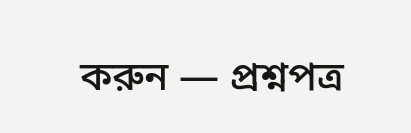করুন — প্রশ্নপত্র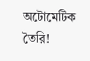অটোমেটিক তৈরি!